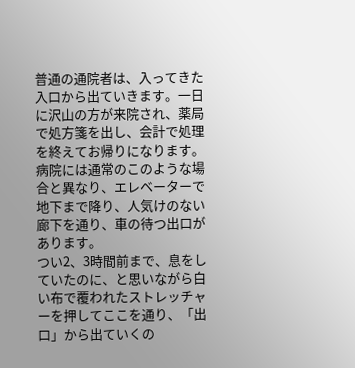普通の通院者は、入ってきた入口から出ていきます。一日に沢山の方が来院され、薬局で処方箋を出し、会計で処理を終えてお帰りになります。
病院には通常のこのような場合と異なり、エレベーターで地下まで降り、人気けのない廊下を通り、車の待つ出口があります。
つい2、3時間前まで、息をしていたのに、と思いながら白い布で覆われたストレッチャーを押してここを通り、「出口」から出ていくの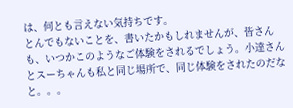は、何とも言えない気持ちです。
とんでもないことを、書いたかもしれませんが、皆さんも、いつかこのようなご体験をされるでしょう。小達さんとスーちゃんも私と同じ場所で、同じ体験をされたのだなと。。。